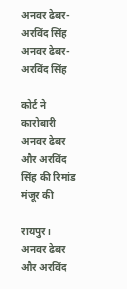अनवर ढेबर-अरविंद सिंह
अनवर ढेबर-अरविंद सिंह

कोर्ट ने कारोबारी अनवर ढेबर और अरविंद सिंह की रिमांड मंजूर की

रायपुर। अनवर ढेबर और अरविंद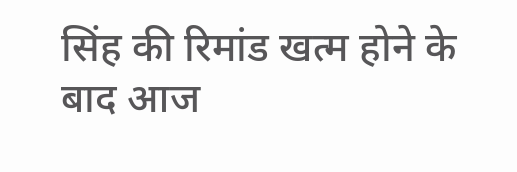सिंह की रिमांड खत्म होने के बाद आज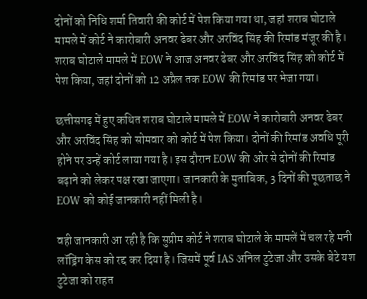दोनों को निधि शर्मा तिवारी की कोर्ट में पेश किया गया था, जहां शराब घोटाले मामले में कोर्ट ने कारोबारी अनवर ढेबर और अरविंद सिंह की रिमांड मंजूर की है। शराब घोटाले मामले में EOW ने आज अनवर ढेबर और अरविंद सिंह को कोर्ट में पेश किया, जहां दोनों को 12 अप्रैल तक EOW की रिमांड पर भेजा गया।

छत्तीसगढ़ में हुए कथित शराब घोटाले मामले में EOW ने कारोबारी अनवर ढेबर और अरविंद सिंह को सोमवार को कोर्ट में पेश किया। दोनों की रिमांड अवधि पूरी होने पर उन्हें कोर्ट लाया गया है। इस दौरान EOW की ओर से दोनों की रिमांड बढ़ाने को लेकर पक्ष रखा जाएगा। जानकारी के मुताबिक, 3 दिनों की पूछताछ ने EOW को कोई जानकारी नहीं मिली है।

वही जानकारी आ रही है कि सुप्रीम कोर्ट ने शराब घोटाले के मामलें में चल रहे मनी लॉड्रिंग केस को रद्द कर दिया है। जिसमें पूर्व IAS अनिल टुटेजा और उसके बेटे यश टुटेजा को राहत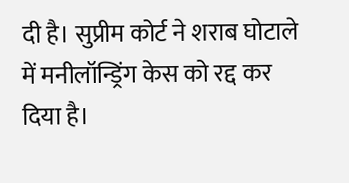दी है। सुप्रीम कोर्ट ने शराब घोटाले में मनीलॉन्ड्रिंग केस को रद्द कर दिया है।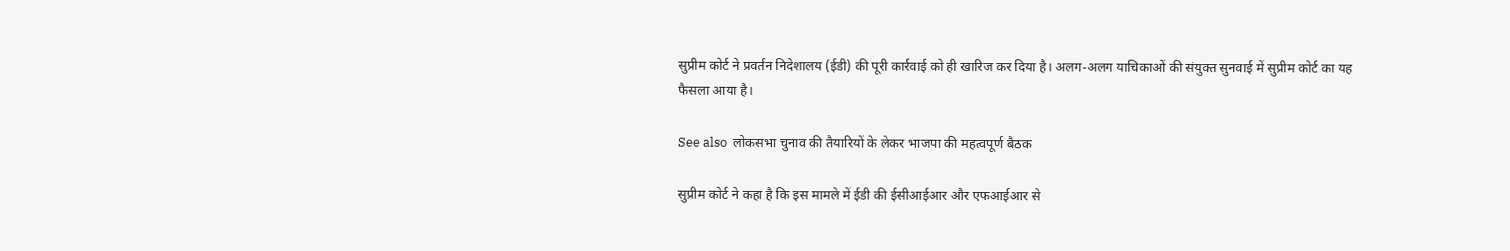सुप्रीम कोर्ट ने प्रवर्तन निदेशालय (ईडी) की पूरी कार्रवाई को ही खारिज कर दिया है। अलग-अलग याचिकाओं की संयुक्त सुनवाई में सुप्रीम कोर्ट का यह फैसला आया है।

See also  लोकसभा चुनाव की तैयारियों के लेकर भाजपा की महत्वपूर्ण बैठक

सुप्रीम कोर्ट ने कहा है कि इस मामले में ईडी की ईसीआईआर और एफआईआर से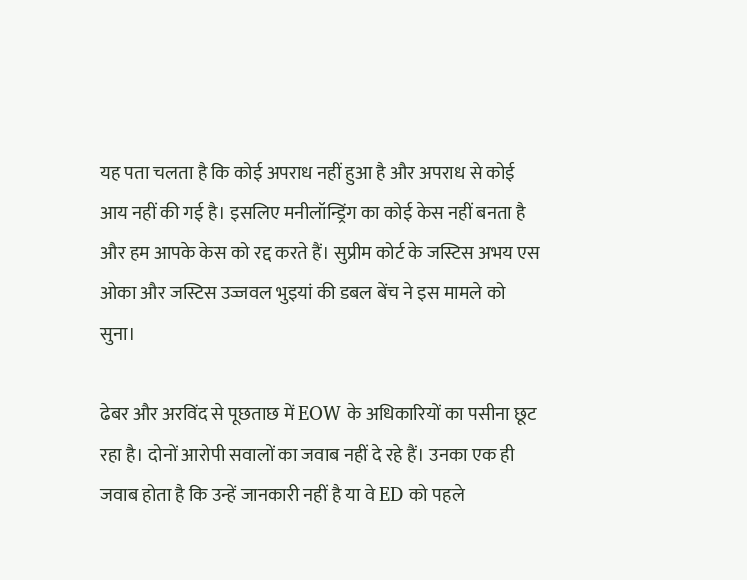यह पता चलता है कि कोई अपराध नहीं हुआ है और अपराध से कोई आय नहीं की गई है। इसलिए मनीलॉन्ड्रिंग का कोई केस नहीं बनता है और हम आपके केस को रद्द करते हैं। सुप्रीम कोर्ट के जस्टिस अभय एस ओका और जस्टिस उज्जवल भुइयां की डबल बेंच ने इस मामले को सुना।

ढेबर और अरविंद से पूछताछ में EOW के अधिकारियों का पसीना छूट रहा है। दोनों आरोपी सवालों का जवाब नहीं दे रहे हैं। उनका एक ही जवाब होता है कि उन्हें जानकारी नहीं है या वे ED को पहले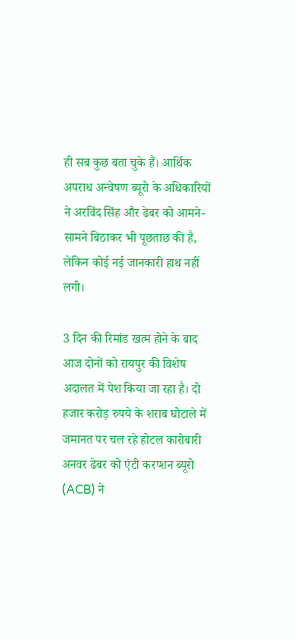ही सब कुछ बता चुके हैं। आर्थिक अपराध अन्वेषण ब्यूरो के अधिकारियों ने अरविंद सिंह और ढेबर को आमने-सामने बिठाकर भी पूछताछ की है, लेकिन कोई नई जानकारी हाथ नहीं लगी।

3 दिन की रिमांड खत्म होने के बाद आज दोनों को रायपुर की विशेष अदालत में पेश किया जा रहा है। दो हजार करोड़ रुपये के शराब घोटाले में जमानत पर चल रहे होटल कारोबारी अनवर ढेबर को एंटी करप्शन ब्यूरो (ACB) ने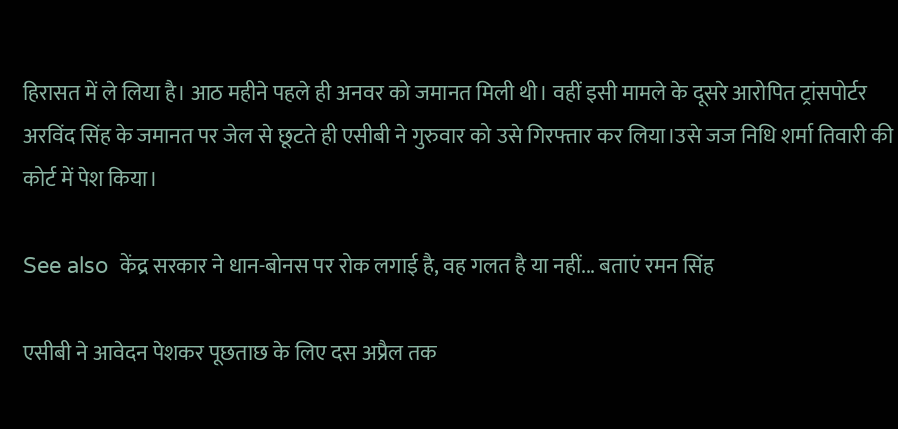हिरासत में ले लिया है। आठ महीने पहले ही अनवर को जमानत मिली थी। वहीं इसी मामले के दूसरे आरोपित ट्रांसपोर्टर अरविंद सिंह के जमानत पर जेल से छूटते ही एसीबी ने गुरुवार को उसे गिरफ्तार कर लिया।उसे जज निधि शर्मा तिवारी की कोर्ट में पेश किया।

See also  केंद्र सरकार ने धान-बोनस पर रोक लगाई है, वह गलत है या नहीं... बताएं रमन सिंह

एसीबी ने आवेदन पेशकर पूछताछ के लिए दस अप्रैल तक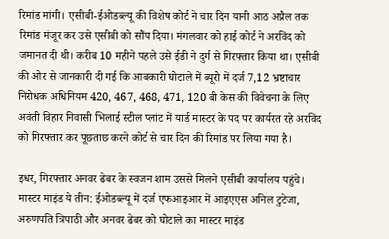रिमांड मांगी। एसीबी-ईओडब्ल्यू की विशेष कोर्ट ने चार दिन यानी आठ अप्रैल तक रिमांड मंजूर कर उसे एसीबी को सौंप दिया। मंगलवार को हाई कोर्ट ने अरविंद को जमानत दी थी। करीब 10 महीने पहले उसे ईडी ने दुर्ग से गिरफ्तार किया था। एसीबी की ओर से जानकारी दी गई कि आबकारी घोटाले में ब्यूरो में दर्ज 7,12 भ्रष्टाचार निरोधक अधिनियम 420, 467, 468, 471, 120 बी केस की विवेचना के लिए अवंती विहार निवासी भिलाई स्टील प्लांट में यार्ड मास्टर के पद पर कार्यरत रहे अरविंद को गिरफ्तार कर पूछताछ करने कोर्ट से चार दिन की रिमांड पर लिया गया है।

इधर, गिरफ्तार अनवर ढेबर के स्वजन शाम उससे मिलने एसीबी कार्यालय पहुंचे। मास्टर माइंड ये तीन: ईओडब्ल्यू में दर्ज एफआइआर में आइएएस अनिल टुटेजा, अरुणपति त्रिपाठी और अनवर ढेबर को घोटाले का मास्टर माइंड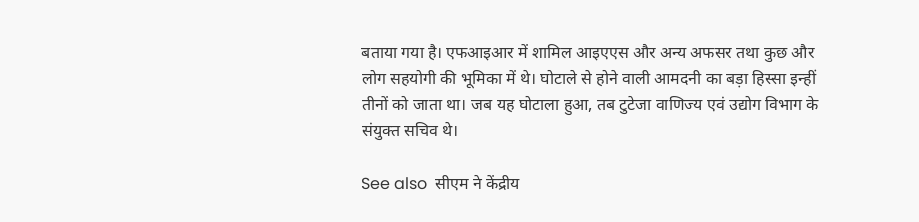बताया गया है। एफआइआर में शामिल आइएएस और अन्य अफसर तथा कुछ और लोग सहयोगी की भूमिका में थे। घोटाले से होने वाली आमदनी का बड़ा हिस्सा इन्हीं तीनों को जाता था। जब यह घोटाला हुआ, तब टुटेजा वाणिज्य एवं उद्योग विभाग के संयुक्त सचिव थे।

See also  सीएम ने केंद्रीय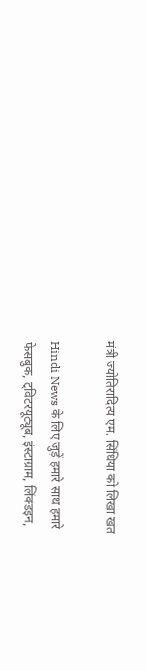मंत्री ज्योतिरादित्य एम. सिंधिया को लिखा खत

Hindi News के लिए जुड़ें हमारे साथ हमारे
फेसबुक, ट्विटरयूट्यूब, इंस्टाग्राम, लिंक्डइन,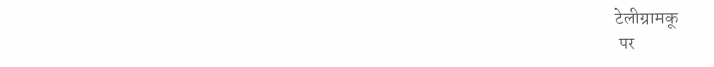टेलीग्रामकू
 पर